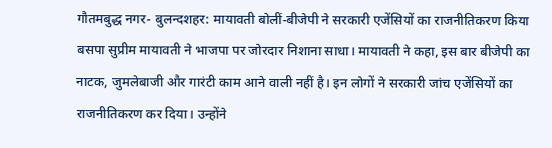गौतमबुद्ध नगर- बुलन्दशहर: मायावती बोलीं-बीजेपी ने सरकारी एजेंसियों का राजनीतिकरण किया
बसपा सुप्रीम मायावती ने भाजपा पर जोरदार निशाना साधा। मायावती ने कहा, इस बार बीजेपी का नाटक, जुमलेबाजी और गारंटी काम आने वाली नहीं है। इन लोगों ने सरकारी जांच एजेंसियों का राजनीतिकरण कर दिया। उन्होंने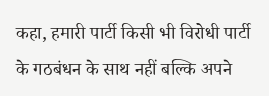कहा, हमारी पार्टी किसी भी विरोधी पार्टी के गठबंधन के साथ नहीं बल्कि अपने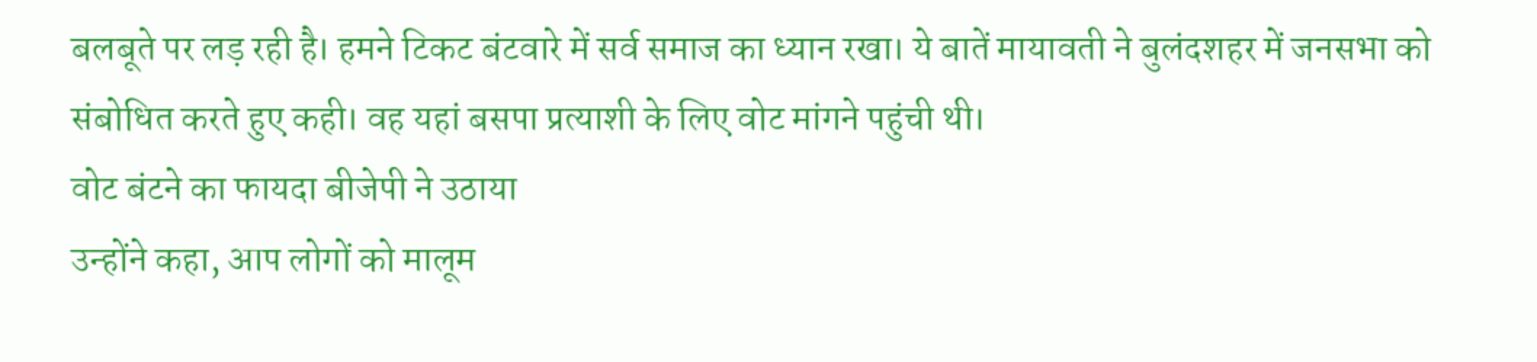बलबूते पर लड़ रही है। हमने टिकट बंटवारे में सर्व समाज का ध्यान रखा। ये बातें मायावती ने बुलंदशहर में जनसभा को संबोधित करते हुए कही। वह यहां बसपा प्रत्याशी के लिए वोट मांगने पहुंची थी।
वोट बंटने का फायदा बीजेपी ने उठाया
उन्होंने कहा, आप लोगों को मालूम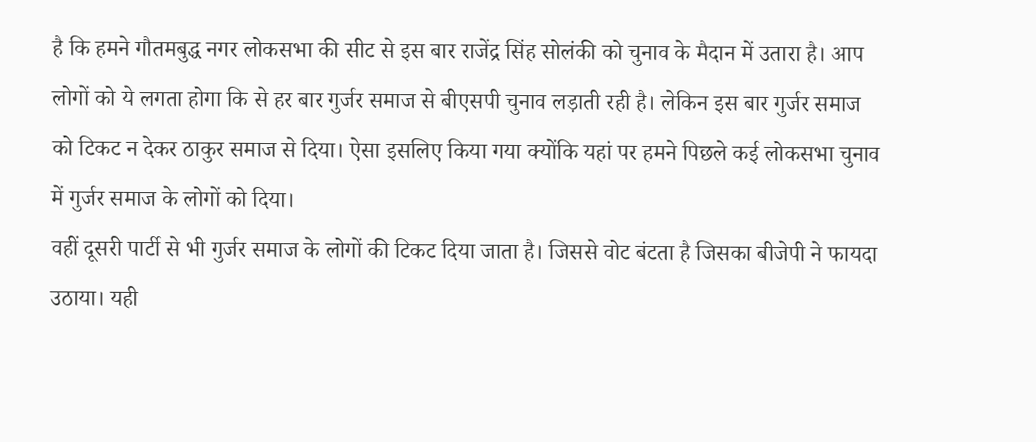है कि हमने गौतमबुद्ध नगर लोकसभा की सीट से इस बार राजेंद्र सिंह सोलंकी को चुनाव के मैदान में उतारा है। आप लोगों को ये लगता होगा कि से हर बार गुर्जर समाज से बीएसपी चुनाव लड़ाती रही है। लेकिन इस बार गुर्जर समाज को टिकट न देकर ठाकुर समाज से दिया। ऐसा इसलिए किया गया क्योंकि यहां पर हमने पिछले कई लोकसभा चुनाव में गुर्जर समाज के लोगों को दिया।
वहीं दूसरी पार्टी से भी गुर्जर समाज के लोगों की टिकट दिया जाता है। जिससे वोट बंटता है जिसका बीजेपी ने फायदा उठाया। यही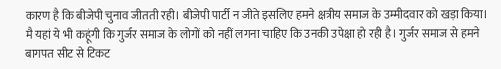कारण है कि बीजेपी चुनाव जीतती रही। बीजेपी पार्टी न जीते इसलिए हमने क्षत्रीय समाज के उम्मीदवार को खड़ा किया। मै यहां ये भी कहूंगी कि गुर्जर समाज के लोगों को नहीं लगना चाहिए कि उनकी उपेक्षा हो रही है। गुर्जर समाज से हमने बागपत सीट से टिकट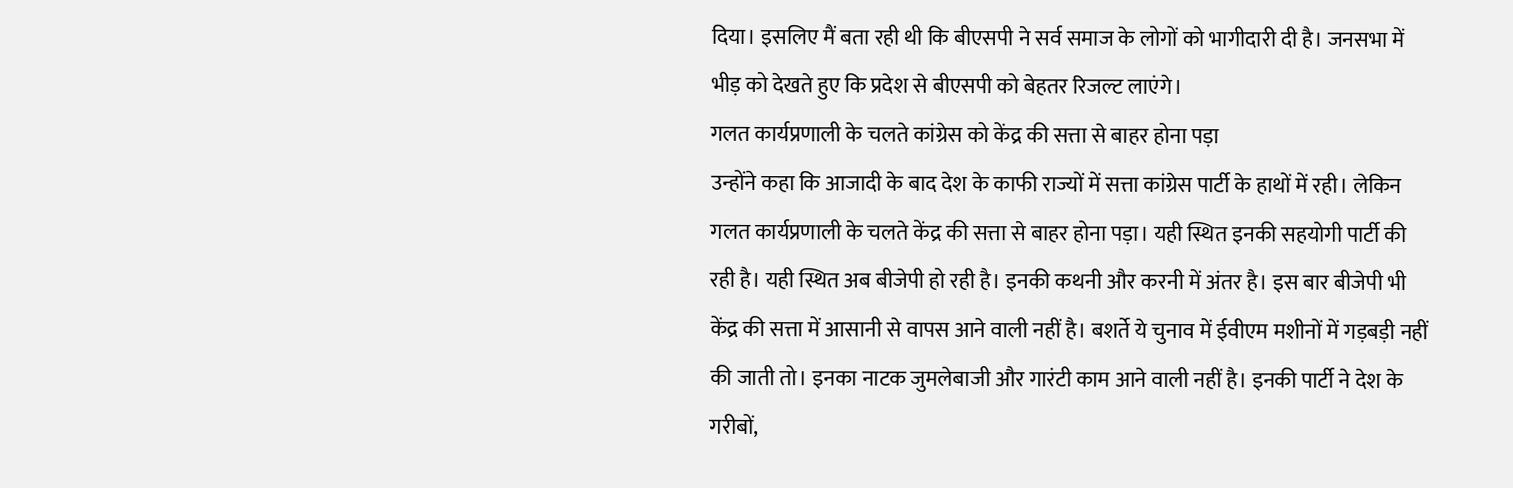दिया। इसलिए मैं बता रही थी कि बीएसपी ने सर्व समाज के लोगों को भागीदारी दी है। जनसभा में भीड़ को देखते हुए कि प्रदेश से बीएसपी को बेहतर रिजल्ट लाएंगे।
गलत कार्यप्रणाली के चलते कांग्रेस को केंद्र की सत्ता से बाहर होना पड़ा
उन्होंने कहा कि आजादी के बाद देश के काफी राज्यों में सत्ता कांग्रेस पार्टी के हाथों में रही। लेकिन गलत कार्यप्रणाली के चलते केंद्र की सत्ता से बाहर होना पड़ा। यही स्थित इनकी सहयोगी पार्टी की रही है। यही स्थित अब बीजेपी हो रही है। इनकी कथनी और करनी में अंतर है। इस बार बीजेपी भी केंद्र की सत्ता में आसानी से वापस आने वाली नहीं है। बशर्ते ये चुनाव में ईवीएम मशीनों में गड़बड़ी नहीं की जाती तो। इनका नाटक जुमलेबाजी और गारंटी काम आने वाली नहीं है। इनकी पार्टी ने देश के गरीबों,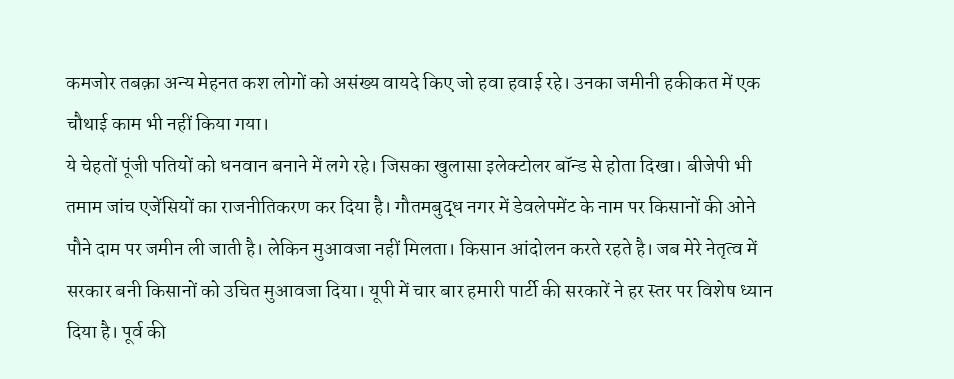कमजोर तबक़ा अन्य मेहनत कश लोगों को असंख्य वायदे किए जो हवा हवाई रहे। उनका जमीनी हकीकत में एक चौथाई काम भी नहीं किया गया।
ये चेहतों पूंजी पतियों को धनवान बनाने में लगे रहे। जिसका खुलासा इलेक्टोलर बॉन्ड से होता दिखा। बीजेपी भी तमाम जांच एजेंसियों का राजनीतिकरण कर दिया है। गौतमबुद्ध नगर में डेवलेपमेंट के नाम पर किसानों की ओने पौने दाम पर जमीन ली जाती है। लेकिन मुआवजा नहीं मिलता। किसान आंदोलन करते रहते है। जब मेरे नेतृत्व में सरकार बनी किसानों को उचित मुआवजा दिया। यूपी में चार बार हमारी पार्टी की सरकारें ने हर स्तर पर विशेष ध्यान दिया है। पूर्व की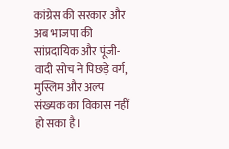कांग्रेस की सरकार और अब भाजपा की सांप्रदायिक और पूंजी-वादी सोच ने पिछड़े वर्ग, मुस्लिम और अल्प संख्यक का विकास नहीं हो सका है।